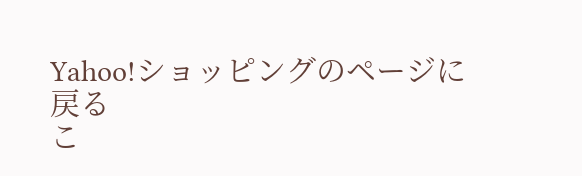Yahoo!ショッピングのページに戻る
こ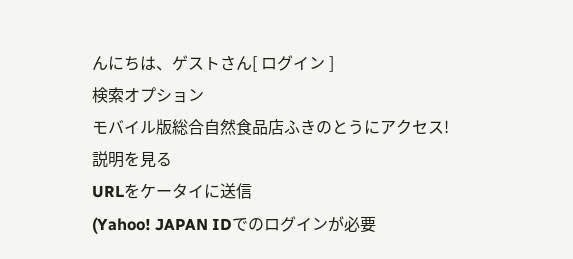んにちは、ゲストさん[ ログイン ]
検索オプション
モバイル版総合自然食品店ふきのとうにアクセス!
説明を見る
URLをケータイに送信
(Yahoo! JAPAN IDでのログインが必要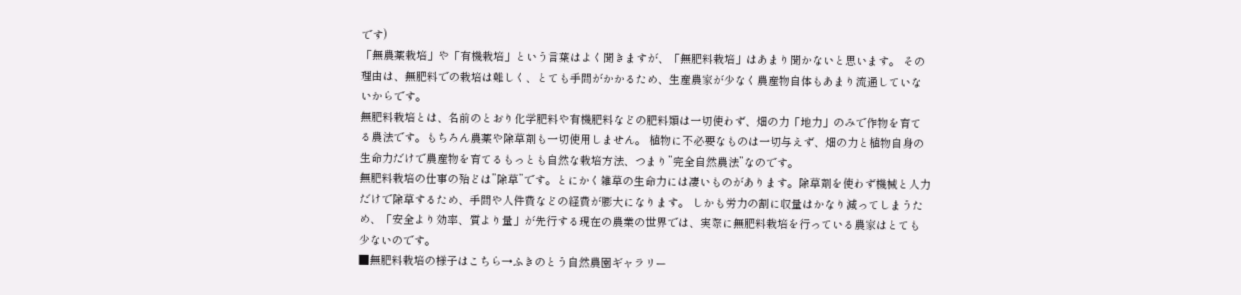です)
「無農薬栽培」や「有機栽培」という言葉はよく聞きますが、「無肥料栽培」はあまり聞かないと思います。 その理由は、無肥料での栽培は難しく、とても手間がかかるため、生産農家が少なく農産物自体もあまり流通していないからです。
無肥料栽培とは、名前のとおり化学肥料や有機肥料などの肥料類は一切使わず、畑の力「地力」のみで作物を育てる農法です。もちろん農薬や除草剤も一切使用しません。 植物に不必要なものは一切与えず、畑の力と植物自身の生命力だけで農産物を育てるもっとも自然な栽培方法、つまり”完全自然農法”なのです。
無肥料栽培の仕事の殆どは”除草”です。とにかく雑草の生命力には凄いものがあります。除草剤を使わず機械と人力だけで除草するため、手間や人件費などの経費が膨大になります。 しかも労力の割に収量はかなり減ってしまうため、「安全より効率、質より量」が先行する現在の農業の世界では、実際に無肥料栽培を行っている農家はとても少ないのです。
■無肥料栽培の様子はこちら→ふきのとう自然農園ギャラリー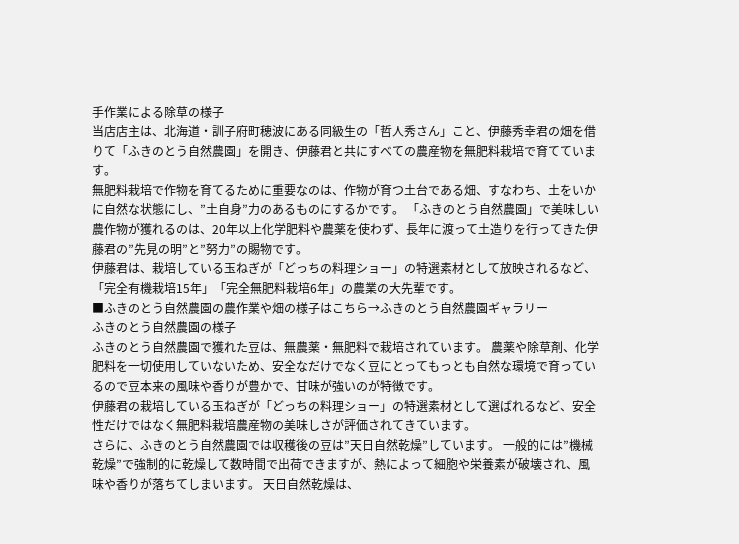手作業による除草の様子
当店店主は、北海道・訓子府町穂波にある同級生の「哲人秀さん」こと、伊藤秀幸君の畑を借りて「ふきのとう自然農園」を開き、伊藤君と共にすべての農産物を無肥料栽培で育てています。
無肥料栽培で作物を育てるために重要なのは、作物が育つ土台である畑、すなわち、土をいかに自然な状態にし、”土自身”力のあるものにするかです。 「ふきのとう自然農園」で美味しい農作物が獲れるのは、20年以上化学肥料や農薬を使わず、長年に渡って土造りを行ってきた伊藤君の”先見の明”と”努力”の賜物です。
伊藤君は、栽培している玉ねぎが「どっちの料理ショー」の特選素材として放映されるなど、「完全有機栽培15年」「完全無肥料栽培6年」の農業の大先輩です。
■ふきのとう自然農園の農作業や畑の様子はこちら→ふきのとう自然農園ギャラリー
ふきのとう自然農園の様子
ふきのとう自然農園で獲れた豆は、無農薬・無肥料で栽培されています。 農薬や除草剤、化学肥料を一切使用していないため、安全なだけでなく豆にとってもっとも自然な環境で育っているので豆本来の風味や香りが豊かで、甘味が強いのが特徴です。
伊藤君の栽培している玉ねぎが「どっちの料理ショー」の特選素材として選ばれるなど、安全性だけではなく無肥料栽培農産物の美味しさが評価されてきています。
さらに、ふきのとう自然農園では収穫後の豆は”天日自然乾燥”しています。 一般的には”機械乾燥”で強制的に乾燥して数時間で出荷できますが、熱によって細胞や栄養素が破壊され、風味や香りが落ちてしまいます。 天日自然乾燥は、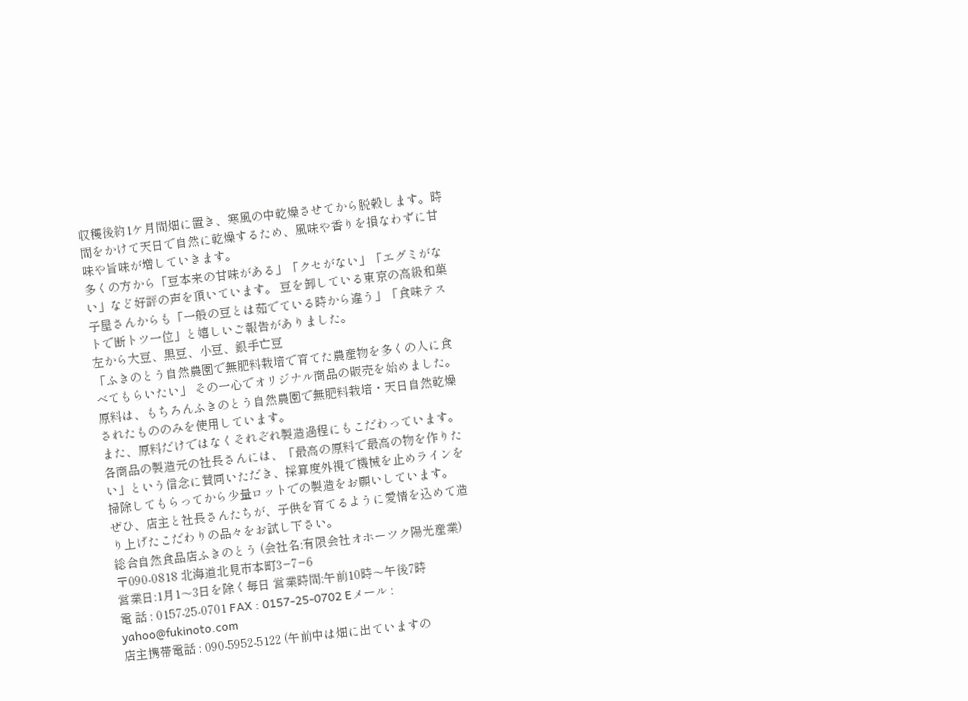収穫後約1ケ月間畑に置き、寒風の中乾燥させてから脱穀します。時間をかけて天日で自然に乾燥するため、風味や香りを損なわずに甘味や旨味が増していきます。
多くの方から「豆本来の甘味がある」「クセがない」「エグミがない」など好評の声を頂いています。 豆を卸している東京の高級和菓子屋さんからも「一般の豆とは茹でている時から違う」「食味テストで断トツ一位」と嬉しいご報告がありました。
左から大豆、黒豆、小豆、銀手亡豆
「ふきのとう自然農園で無肥料栽培で育てた農産物を多くの人に食べてもらいたい」 その一心でオリジナル商品の販売を始めました。 原料は、もちろんふきのとう自然農園で無肥料栽培・天日自然乾燥されたもののみを使用しています。
また、原料だけではなくそれぞれ製造過程にもこだわっています。 各商品の製造元の社長さんには、「最高の原料で最高の物を作りたい」という信念に賛同いただき、採算度外視で機械を止めラインを掃除してもらってから少量ロットでの製造をお願いしています。
ぜひ、店主と社長さんたちが、子供を育てるように愛情を込めて造り上げたこだわりの品々をお試し下さい。
総合自然食品店ふきのとう (会社名:有限会社オホーツク陽光産業)
〒090-0818 北海道北見市本町3−7−6
営業日:1月1〜3日を除く毎日 営業時間:午前10時〜午後7時
電 話 : 0157-25-0701 FAX : 0157-25-0702 Eメール : yahoo@fukinoto.com
店主携帯電話 : 090-5952-5122 (午前中は畑に出ていますの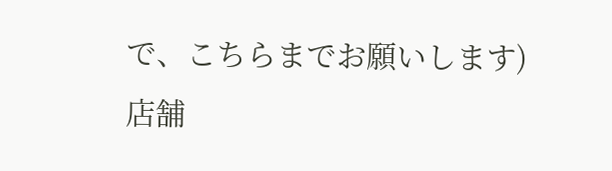で、こちらまでお願いします)
店舗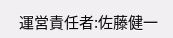運営責任者:佐藤健一